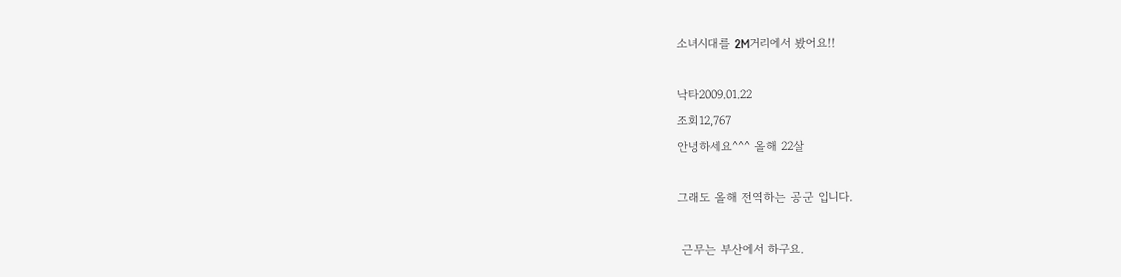소녀시대를 2M거리에서 봤어요!!

낙타2009.01.22
조회12,767
안녕하세요^^^ 올해 22살

그래도 올해 전역하는 공군 입니다.

 근무는 부산에서 하구요.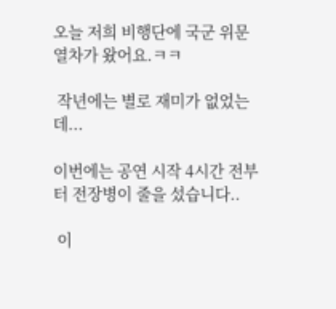오늘 저희 비행단에 국군 위문열차가 왔어요.ㅋㅋ

 작년에는 별로 재미가 없었는데...

이번에는 공연 시작 4시간 전부터 전장병이 줄을 섰습니다..

 이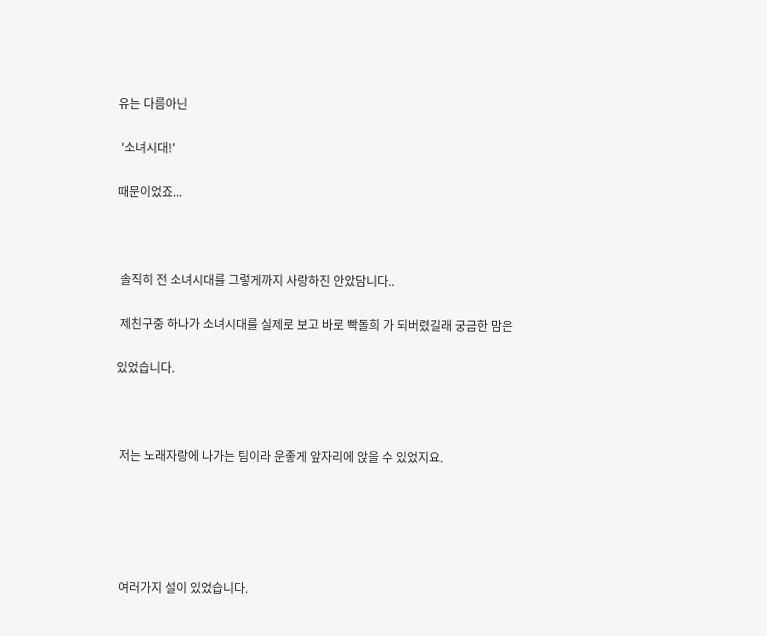유는 다름아닌

 '소녀시대!'

때문이었죠...



 솔직히 전 소녀시대를 그렇게까지 사랑하진 안았담니다..

 제친구중 하나가 소녀시대를 실제로 보고 바로 빡돌희 가 되버렸길래 궁금한 맘은

있었습니다.



 저는 노래자랑에 나가는 팀이라 운좋게 앞자리에 앉을 수 있었지요.





 여러가지 설이 있었습니다.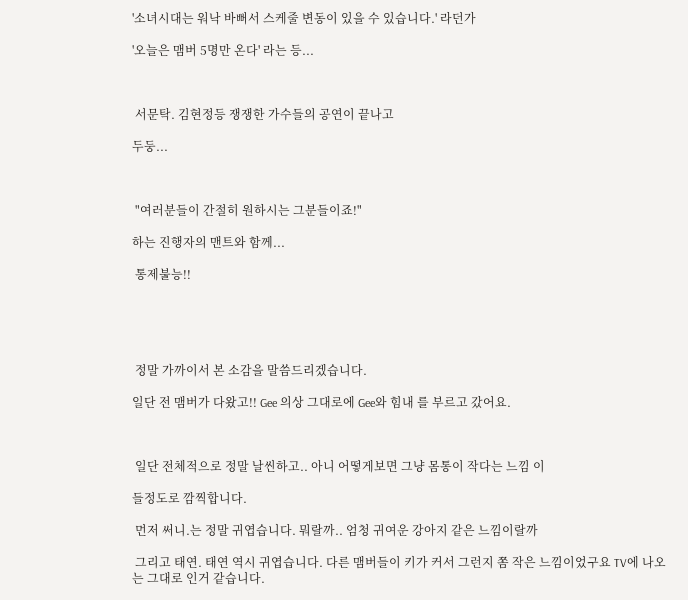'소녀시대는 워낙 바뻐서 스케줄 변동이 있을 수 있습니다.' 라던가

'오늘은 맴버 5명만 온다' 라는 등...



 서문탁. 김현정등 쟁쟁한 가수들의 공연이 끝나고

두둥...



 "여러분들이 간절히 원하시는 그분들이죠!"

하는 진행자의 맨트와 함께...

 통제불능!!





 정말 가까이서 본 소감을 말씀드리겠습니다.

일단 전 맴버가 다왔고!! Gee 의상 그대로에 Gee와 힘내 를 부르고 갔어요.



 일단 전체적으로 정말 날씬하고.. 아니 어떻게보면 그냥 몸통이 작다는 느낌 이

들정도로 깜찍합니다.

 먼저 써니.는 정말 귀엽습니다. 뭐랄까.. 엄청 귀여운 강아지 같은 느낌이랄까

 그리고 태연. 태연 역시 귀엽습니다. 다른 맴버들이 키가 커서 그런지 쫌 작은 느낌이었구요 TV에 나오는 그대로 인거 같습니다.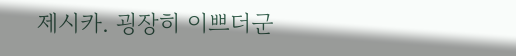제시카. 굉장히 이쁘더군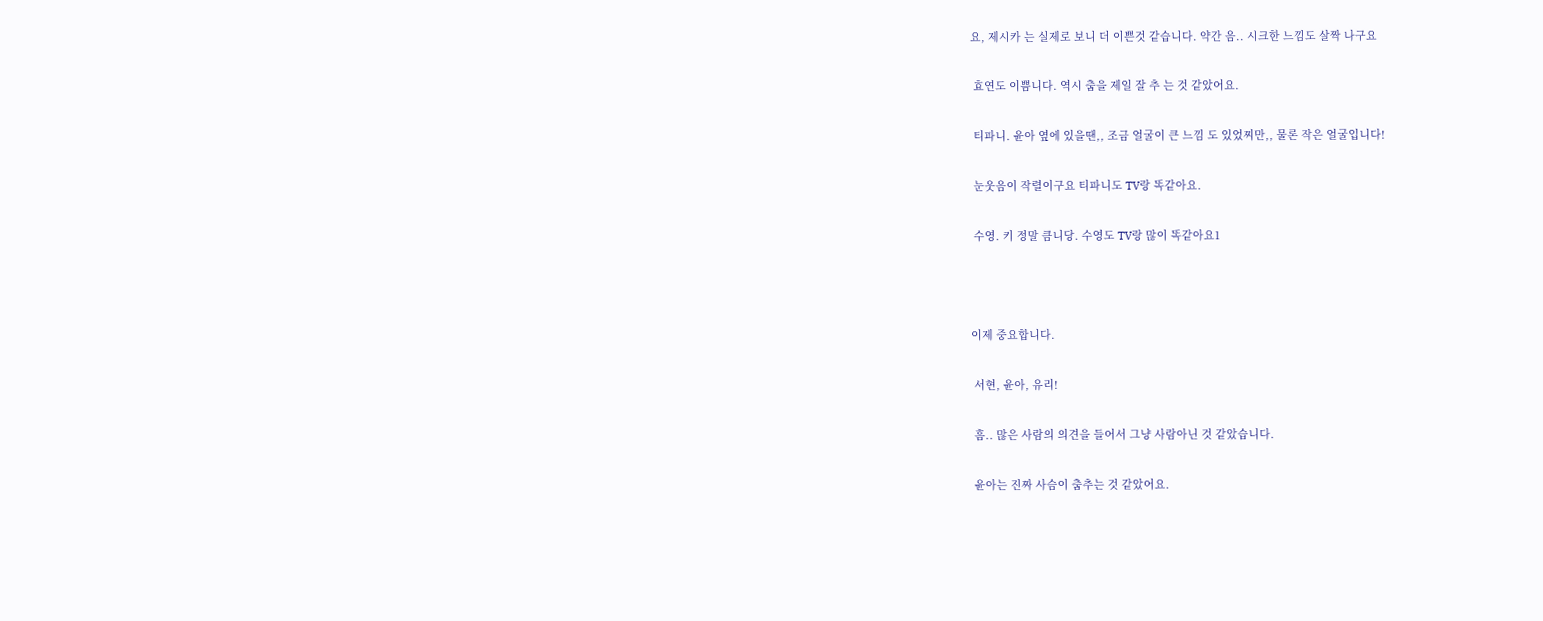요, 제시카 는 실제로 보니 더 이쁜것 같습니다. 약간 음.. 시크한 느낌도 살짝 나구요

 효연도 이쁨니다. 역시 춤을 제일 잘 추 는 것 같았어요.

 티파니. 윤아 옆에 있을땐,, 조금 얼굴이 큰 느낌 도 있었찌만,, 물론 작은 얼굴입니다!

 눈웃음이 작렬이구요 티파니도 TV랑 똑같아요.

 수영. 키 정말 큼니당. 수영도 TV랑 많이 똑같아요1



이제 중요합니다.

 서현, 윤아, 유리!

 흠.. 많은 사람의 의견을 들어서 그냥 사람아닌 것 같았습니다.

 윤아는 진짜 사슴이 춤추는 것 같았어요.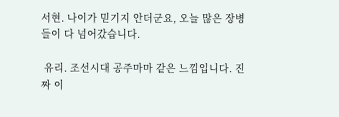서현. 나이가 믿기지 안더군요, 오늘 많은 장병들이 다 넘어갔습니다.

 유리. 조선시대 공주마마 같은 느낌입니다. 진짜 이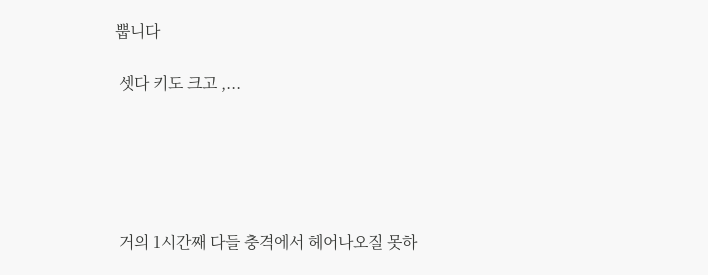뿝니다

 셋다 키도 크고 ,...





 거의 1시간째 다들 충격에서 헤어나오질 못하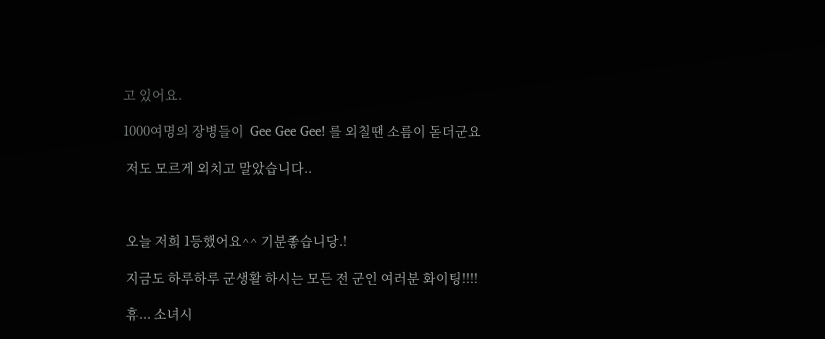고 있어요.

1000여명의 장병들이  Gee Gee Gee! 를 외칠땐 소름이 돋더군요

 저도 모르게 외치고 말았습니다..



 오늘 저희 1등했어요^^ 기분좋습니당.!

 지금도 하루하루 군생활 하시는 모든 전 군인 여러분 화이팅!!!!

 휴... 소녀시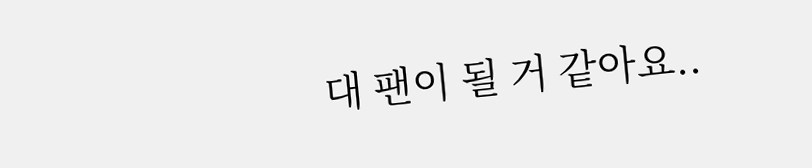대 팬이 될 거 같아요..